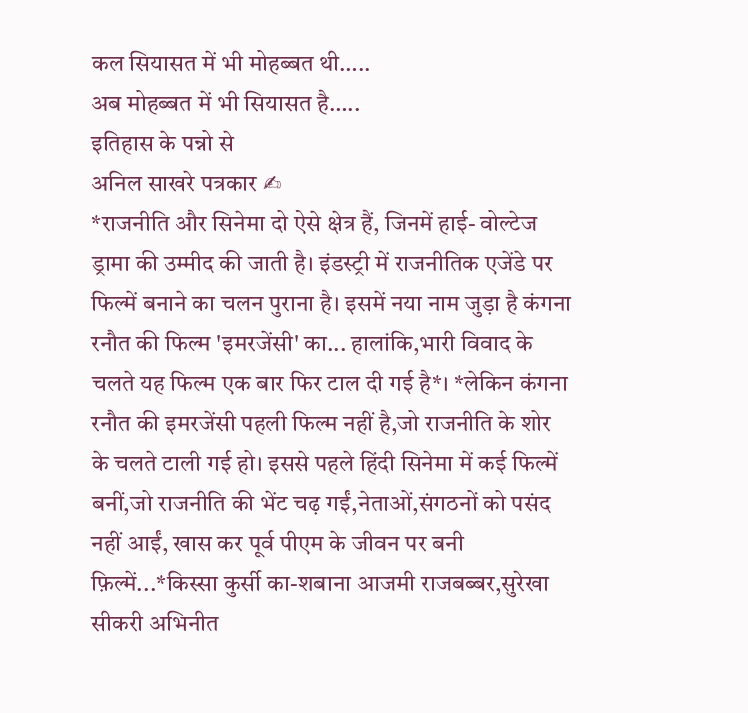कल सियासत में भी मोहब्बत थी…..
अब मोहब्बत में भी सियासत है…..
इतिहास के पन्नो से
अनिल साखरे पत्रकार ✍
*राजनीति और सिनेमा दो ऐसे क्षेत्र हैं, जिनमें हाई- वोल्टेज ड्रामा की उम्मीद की जाती है। इंडस्ट्री में राजनीतिक एजेंडे पर फिल्में बनाने का चलन पुराना है। इसमें नया नाम जुड़ा है कंगना रनौत की फिल्म 'इमरजेंसी' का... हालांकि,भारी विवाद के चलते यह फिल्म एक बार फिर टाल दी गई है*। *लेकिन कंगना रनौत की इमरजेंसी पहली फिल्म नहीं है,जो राजनीति के शोर के चलते टाली गई हो। इससे पहले हिंदी सिनेमा में कई फिल्में बनीं,जो राजनीति की भेंट चढ़ गईं,नेताओं,संगठनों को पसंद नहीं आईं, खास कर पूर्व पीएम के जीवन पर बनी फ़िल्में...*किस्सा कुर्सी का-शबाना आजमी राजबब्बर,सुरेखा सीकरी अभिनीत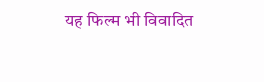यह फिल्म भी विवादित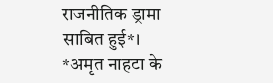राजनीतिक ड्रामा साबित हुई*। *अमृत नाहटा के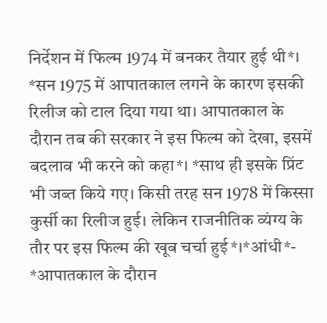निर्देशन में फिल्म 1974 में बनकर तैयार हुई थी*। *सन 1975 में आपातकाल लगने के कारण इसकी रिलीज को टाल दिया गया था। आपातकाल के दौरान तब की सरकार ने इस फिल्म को देखा, इसमें बदलाव भी करने को कहा*। *साथ ही इसके प्रिंट भी जब्त किये गए। किसी तरह सन 1978 में किस्सा कुर्सी का रिलीज हुई। लेकिन राजनीतिक व्यंग्य के तौर पर इस फिल्म की खूब चर्चा हुई*।*आंधी*- *आपातकाल के दौरान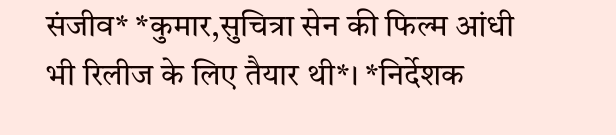संजीव* *कुमार,सुचित्रा सेन की फिल्म आंधी भी रिलीज के लिए तैयार थी*। *निर्देशक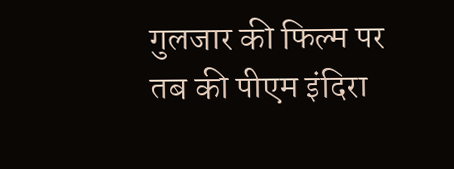गुलजार की फिल्म पर तब की पीएम इंदिरा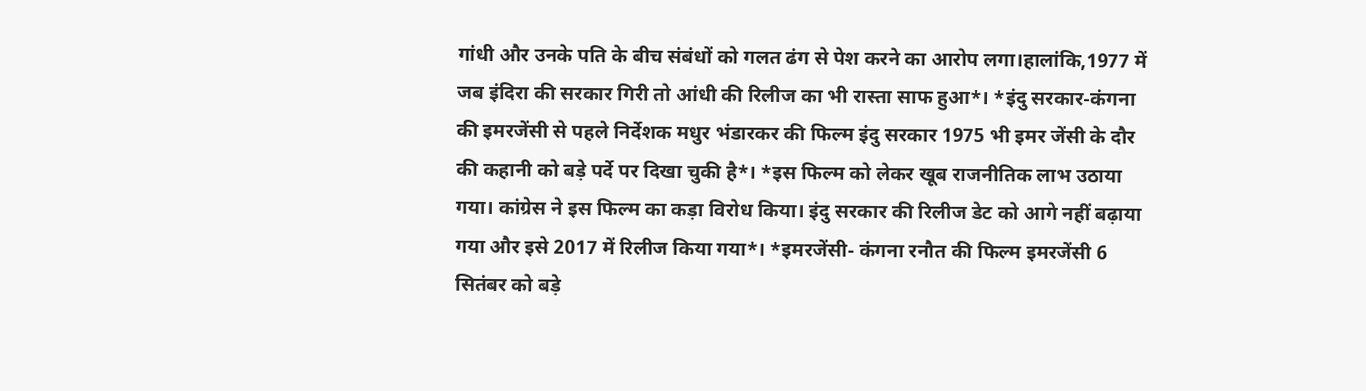गांधी और उनके पति के बीच संबंधों को गलत ढंग से पेश करने का आरोप लगा।हालांकि,1977 में जब इंदिरा की सरकार गिरी तो आंधी की रिलीज का भी रास्ता साफ हुआ*। *इंदु सरकार-कंगना की इमरजेंसी से पहले निर्देशक मधुर भंडारकर की फिल्म इंदु सरकार 1975 भी इमर जेंसी के दौर की कहानी को बड़े पर्दे पर दिखा चुकी है*। *इस फिल्म को लेकर खूब राजनीतिक लाभ उठाया गया। कांग्रेस ने इस फिल्म का कड़ा विरोध किया। इंदु सरकार की रिलीज डेट को आगे नहीं बढ़ाया गया और इसे 2017 में रिलीज किया गया*। *इमरजेंसी- कंगना रनौत की फिल्म इमरजेंसी 6 सितंबर को बड़े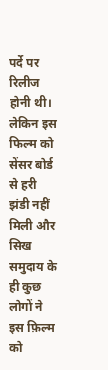पर्दे पर रिलीज होनी थी। लेकिन इस फिल्म को सेंसर बोर्ड से हरी झंडी नहीं मिली और सिख समुदाय के ही कुछ लोगों ने इस फ़िल्म को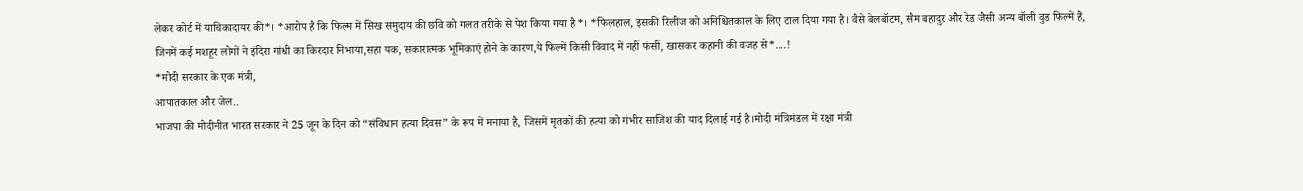लेकर कोर्ट में याचिकादायर की*। *आरोप है कि फिल्म में सिख समुदाय की छवि को गलत तरीके से पेश किया गया है*। *फिलहाल, इसकी रिलीज को अनिश्चितकाल के लिए टाल दिया गया है। वैसे बेलबॉटम, सैम बहादुर और रेड जैसी अन्य बॉली वुड फिल्में हैं, जिनमें कई मशहूर लोगों ने इंदिरा गांधी का किरदार निभाया,सहा यक, सकारात्मक भूमिकाएं होने के कारण,ये फिल्में किसी विवाद में नहीं फंसीं, खासकर कहानी की वजह से*....!
*मोदी सरकार के एक मंत्री,
आपातकाल और जेल..
भाजपा की मोदीनीत भारत सरकार ने 25 जून के दिन को “संविधान हत्या दिवस” के रूप में मनाया है, जिसमें मृतकों की हत्या को गंभीर साजिश की याद दिलाई गई है।मोदी मंत्रिमंडल में रक्षा मंत्री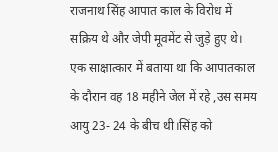राजनाथ सिंह आपात काल के विरोध में सक्रिय थे और जेपी मूवमेंट से जुड़े हुए थे। एक साक्षात्कार में बताया था कि आपातकाल के दौरान वह 18 महीने जेल में रहे ,उस समय आयु 23- 24 के बीच थी।सिंह को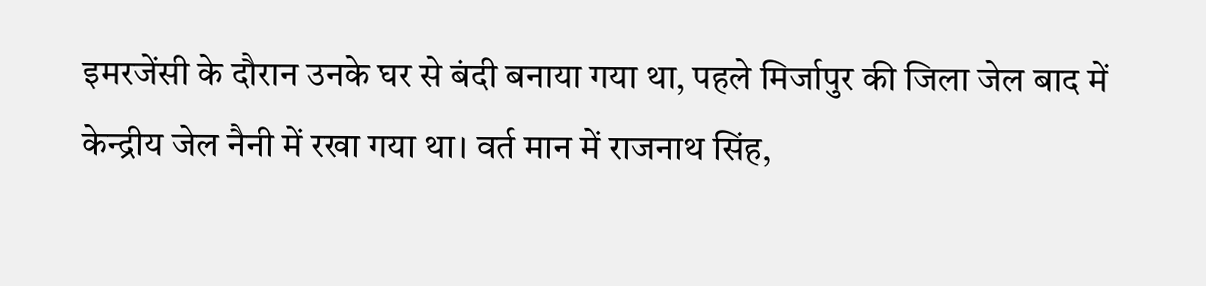इमरजेंसी के दौरान उनके घर से बंदी बनाया गया था, पहले मिर्जापुर की जिला जेल बाद में केन्द्रीय जेल नैनी में रखा गया था। वर्त मान में राजनाथ सिंह,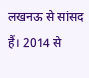लखनऊ से सांसद हैं। 2014 से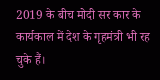2019 के बीच मोदी सर कार के कार्यकाल में देश के गृहमंत्री भी रह चुके हैं।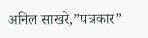अनिल साखरे,”पत्रकार”